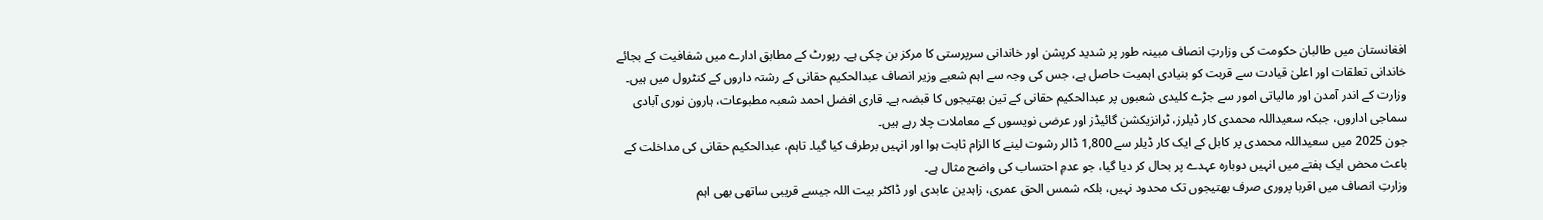افغانستان میں طالبان حکومت کی وزارتِ انصاف مبینہ طور پر شدید کرپشن اور خاندانی سرپرستی کا مرکز بن چکی ہے۔ رپورٹ کے مطابق ادارے میں شفافیت کے بجائے خاندانی تعلقات اور اعلیٰ قیادت سے قربت کو بنیادی اہمیت حاصل ہے، جس کی وجہ سے اہم شعبے وزیر انصاف عبدالحکیم حقانی کے رشتہ داروں کے کنٹرول میں ہیں۔
وزارت کے اندر آمدن اور مالیاتی امور سے جڑے کلیدی شعبوں پر عبدالحکیم حقانی کے تین بھتیجوں کا قبضہ ہے۔ قاری افضل احمد شعبہ مطبوعات، ہارون نوری آبادی سماجی اداروں، جبکہ سعیداللہ محمدی کار ڈیلرز، ٹرانزیکشن گائیڈز اور عرضی نویسوں کے معاملات چلا رہے ہیں۔
جون 2025 میں سعیداللہ محمدی پر کابل کے ایک کار ڈیلر سے 1,800 ڈالر رشوت لینے کا الزام ثابت ہوا اور انہیں برطرف کیا گیا۔ تاہم، عبدالحکیم حقانی کی مداخلت کے باعث محض ایک ہفتے میں انہیں دوبارہ عہدے پر بحال کر دیا گیا، جو عدمِ احتساب کی واضح مثال ہے۔
وزارتِ انصاف میں اقربا پروری صرف بھتیجوں تک محدود نہیں، بلکہ شمس الحق عمری، زاہدین عابدی اور ڈاکٹر بیت اللہ جیسے قریبی ساتھی بھی اہم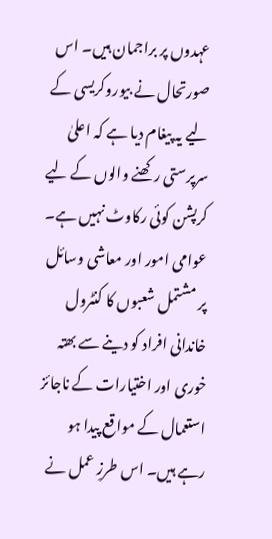عہدوں پر براجمان ہیں۔ اس صورتحال نے بیوروکریسی کے لیے یہ پیغام دیا ہے کہ اعلیٰ سرپرستی رکھنے والوں کے لیے کرپشن کوئی رکاوٹ نہیں ہے۔
عوامی امور اور معاشی وسائل پر مشتمل شعبوں کا کنٹرول خاندانی افراد کو دینے سے بھتہ خوری اور اختیارات کے ناجائز استعمال کے مواقع پیدا ہو رہے ہیں۔ اس طرزِ عمل نے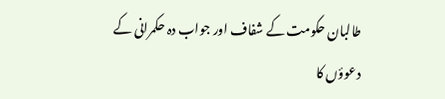طالبان حکومت کے شفاف اور جواب دہ حکمرانی کے دعوؤں کا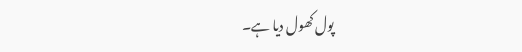پول کھول دیا ہے۔